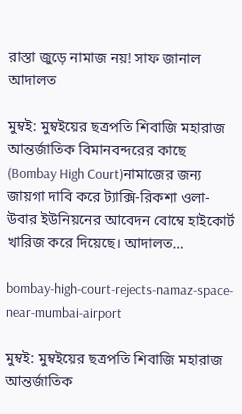রাস্তা জুড়ে নামাজ নয়! সাফ জানাল আদালত

মুম্বই: মুম্বইয়ের ছত্রপতি শিবাজি মহারাজ আন্তর্জাতিক বিমানবন্দরের কাছে (Bombay High Court)নামাজের জন্য জায়গা দাবি করে ট্যাক্সি-রিকশা ওলা-উবার ইউনিয়নের আবেদন বোম্বে হাইকোর্ট খারিজ করে দিয়েছে। আদালত…

bombay-high-court-rejects-namaz-space-near-mumbai-airport

মুম্বই: মুম্বইয়ের ছত্রপতি শিবাজি মহারাজ আন্তর্জাতিক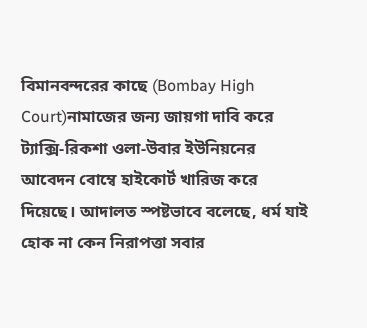বিমানবন্দরের কাছে (Bombay High Court)নামাজের জন্য জায়গা দাবি করে ট্যাক্সি-রিকশা ওলা-উবার ইউনিয়নের আবেদন বোম্বে হাইকোর্ট খারিজ করে দিয়েছে। আদালত স্পষ্টভাবে বলেছে, ধর্ম যাই হোক না কেন নিরাপত্তা সবার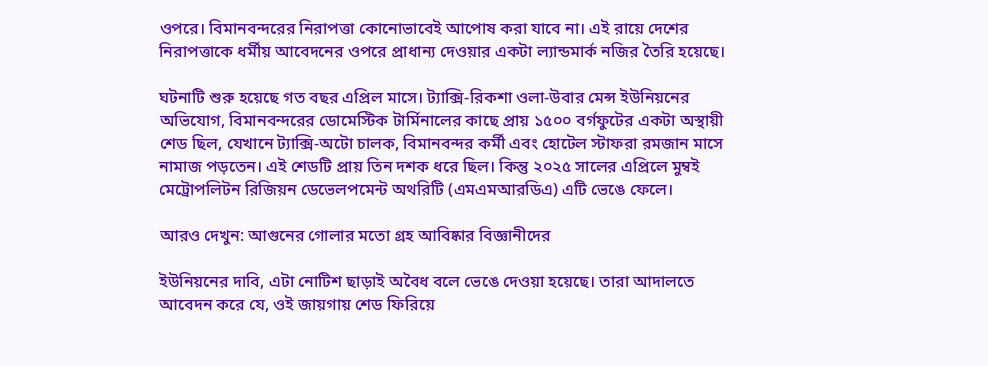ওপরে। বিমানবন্দরের নিরাপত্তা কোনোভাবেই আপোষ করা যাবে না। এই রায়ে দেশের নিরাপত্তাকে ধর্মীয় আবেদনের ওপরে প্রাধান্য দেওয়ার একটা ল্যান্ডমার্ক নজির তৈরি হয়েছে।

ঘটনাটি শুরু হয়েছে গত বছর এপ্রিল মাসে। ট্যাক্সি-রিকশা ওলা-উবার মেন্স ইউনিয়নের অভিযোগ, বিমানবন্দরের ডোমেস্টিক টার্মিনালের কাছে প্রায় ১৫০০ বর্গফুটের একটা অস্থায়ী শেড ছিল, যেখানে ট্যাক্সি-অটো চালক, বিমানবন্দর কর্মী এবং হোটেল স্টাফরা রমজান মাসে নামাজ পড়তেন। এই শেডটি প্রায় তিন দশক ধরে ছিল। কিন্তু ২০২৫ সালের এপ্রিলে মুম্বই মেট্রোপলিটন রিজিয়ন ডেভেলপমেন্ট অথরিটি (এমএমআরডিএ) এটি ভেঙে ফেলে।

আরও দেখুন: আগুনের গোলার মতো গ্রহ আবিষ্কার বিজ্ঞানীদের

ইউনিয়নের দাবি, এটা নোটিশ ছাড়াই অবৈধ বলে ভেঙে দেওয়া হয়েছে। তারা আদালতে আবেদন করে যে, ওই জায়গায় শেড ফিরিয়ে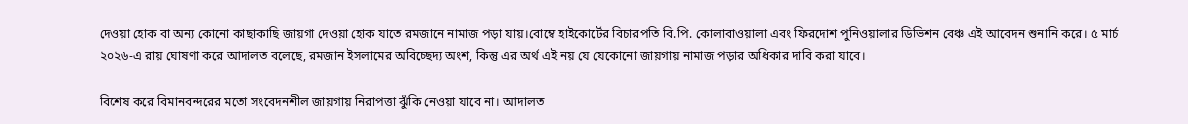দেওয়া হোক বা অন্য কোনো কাছাকাছি জায়গা দেওয়া হোক যাতে রমজানে নামাজ পড়া যায়।বোম্বে হাইকোর্টের বিচারপতি বি.পি. কোলাবাওয়ালা এবং ফিরদোশ পুনিওয়ালার ডিভিশন বেঞ্চ এই আবেদন শুনানি করে। ৫ মার্চ ২০২৬-এ রায় ঘোষণা করে আদালত বলেছে, রমজান ইসলামের অবিচ্ছেদ্য অংশ, কিন্তু এর অর্থ এই নয় যে যেকোনো জায়গায় নামাজ পড়ার অধিকার দাবি করা যাবে।

বিশেষ করে বিমানবন্দরের মতো সংবেদনশীল জায়গায় নিরাপত্তা ঝুঁকি নেওয়া যাবে না। আদালত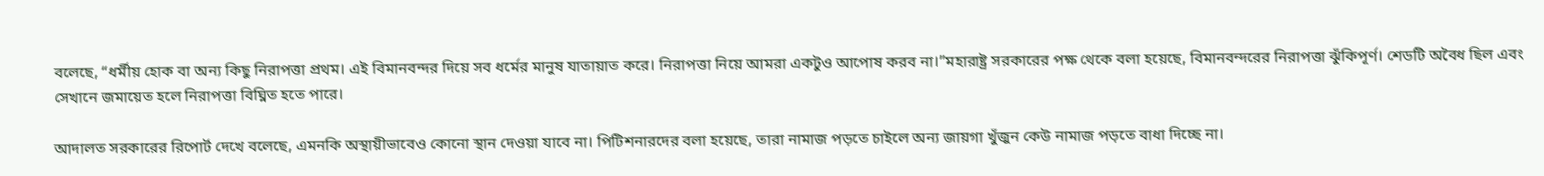বলেছে, “ধর্মীয় হোক বা অন্য কিছু নিরাপত্তা প্রথম। এই বিমানবন্দর দিয়ে সব ধর্মের মানুষ যাতায়াত করে। নিরাপত্তা নিয়ে আমরা একটুও আপোষ করব না।”মহারাষ্ট্র সরকারের পক্ষ থেকে বলা হয়েছে, বিমানবন্দরের নিরাপত্তা ঝুঁকিপূর্ণ। শেডটি অবৈধ ছিল এবং সেখানে জমায়েত হলে নিরাপত্তা বিঘ্নিত হতে পারে।

আদালত সরকারের রিপোর্ট দেখে বলেছে, এমনকি অস্থায়ীভাবেও কোনো স্থান দেওয়া যাবে না। পিটিশনারদের বলা হয়েছে, তারা নামাজ পড়তে চাইলে অন্য জায়গা খুঁজুন কেউ নামাজ পড়তে বাধা দিচ্ছে না।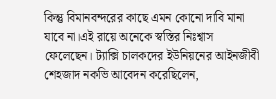কিন্তু বিমানবন্দরের কাছে এমন কোনো দাবি মানা যাবে না।এই রায়ে অনেকে স্বস্তির নিঃশ্বাস ফেলেছেন। ট্যাক্সি চালকদের ইউনিয়নের আইনজীবী শেহজাদ নকভি আবেদন করেছিলেন,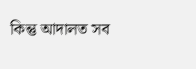কিন্তু আদালত সব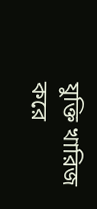যুক্তি খারিজ করে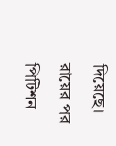দিয়েছে। রায়ের পর পিটিশন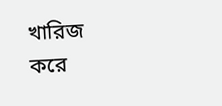খারিজ করে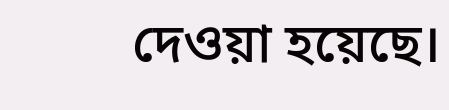দেওয়া হয়েছে।